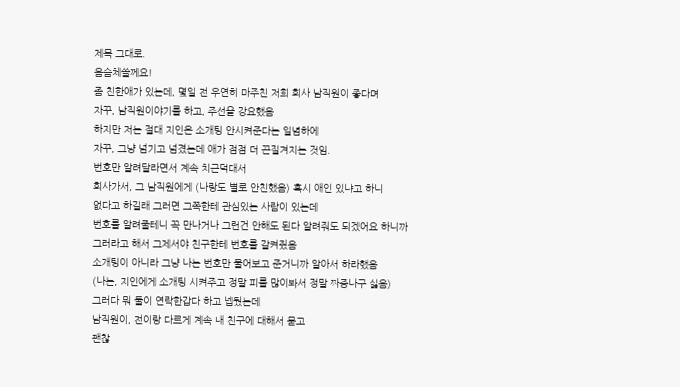제목 그대로.
음슴체쓸께요!
좀 친한애가 있는데, 몇일 전 우연히 마주친 저희 회사 남직원이 좋다며
자꾸, 남직원이야기를 하고, 주선을 강요했음
하지만 저는 절대 지인은 소개팅 안시켜준다는 일념하에
자꾸, 그냥 넘기고 넘겼는데 애가 점점 더 끈질겨지는 것임.
번호만 알려달라면서 계속 치근덕대서
회사가서, 그 남직원에게 (나랑도 별로 안친했음) 혹시 애인 있냐고 하니
없다고 하길래 그러면 그쪽한테 관심있는 사람이 있는데
번호를 알려줄테니 꼭 만나거나 그런건 안해도 된다 알려줘도 되겠어요 하니까
그러라고 해서 그제서야 친구한테 번호를 갈켜줬음
소개팅이 아니라 그냥 나는 번호만 물어보고 준거니까 알아서 하라했음
(나는, 지인에게 소개팅 시켜주고 정말 피를 많이봐서 정말 짜증나구 싫음)
그러다 뭐 둘이 연락한갑다 하고 넵뒀는데
남직원이, 전이랑 다르게 계속 내 친구에 대해서 묻고
괜찮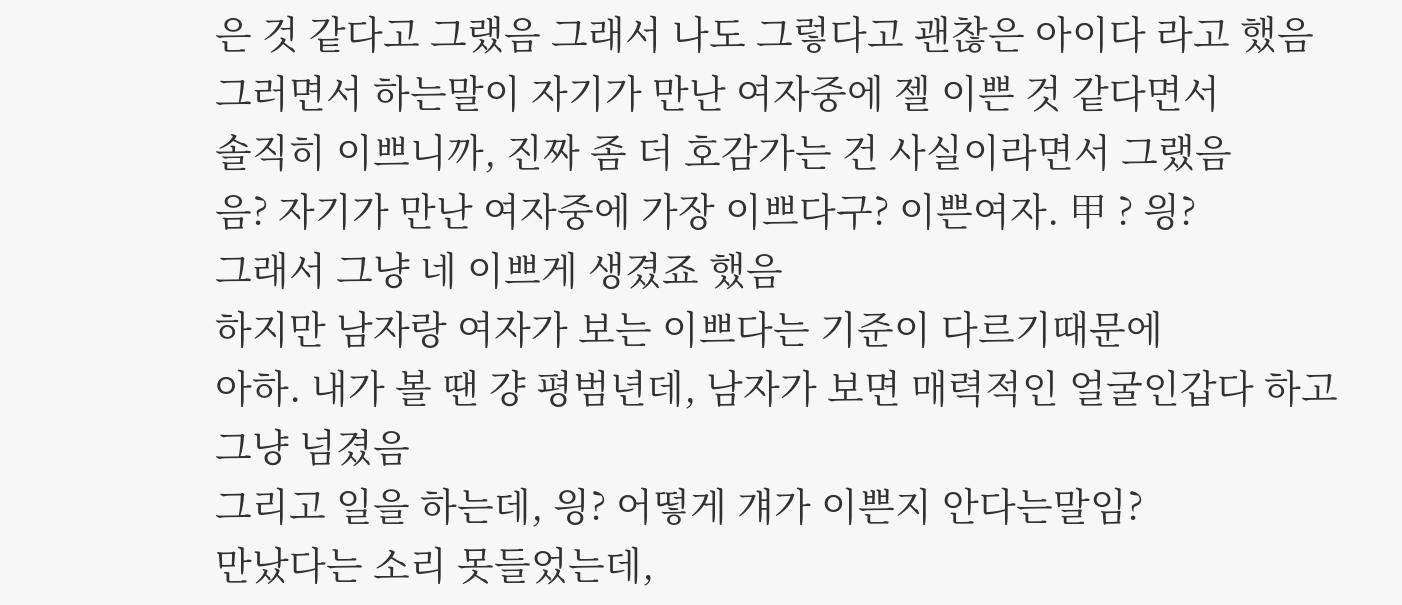은 것 같다고 그랬음 그래서 나도 그렇다고 괜찮은 아이다 라고 했음
그러면서 하는말이 자기가 만난 여자중에 젤 이쁜 것 같다면서
솔직히 이쁘니까, 진짜 좀 더 호감가는 건 사실이라면서 그랬음
음? 자기가 만난 여자중에 가장 이쁘다구? 이쁜여자. 甲 ? 읭?
그래서 그냥 네 이쁘게 생겼죠 했음
하지만 남자랑 여자가 보는 이쁘다는 기준이 다르기때문에
아하. 내가 볼 땐 걍 평범년데, 남자가 보면 매력적인 얼굴인갑다 하고
그냥 넘겼음
그리고 일을 하는데, 읭? 어떻게 걔가 이쁜지 안다는말임?
만났다는 소리 못들었는데,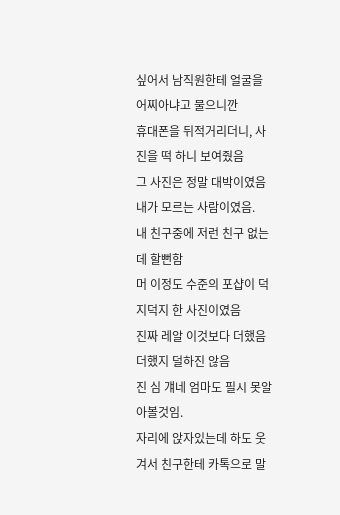싶어서 남직원한테 얼굴을 어찌아냐고 물으니깐
휴대폰을 뒤적거리더니, 사진을 떡 하니 보여줬음
그 사진은 정말 대박이였음
내가 모르는 사람이였음.
내 친구중에 저런 친구 없는데 할뻔함
머 이정도 수준의 포샵이 덕지덕지 한 사진이였음
진짜 레알 이것보다 더했음 더했지 덜하진 않음
진 심 걔네 엄마도 필시 못알아볼것임.
자리에 앉자있는데 하도 웃겨서 친구한테 카톡으로 말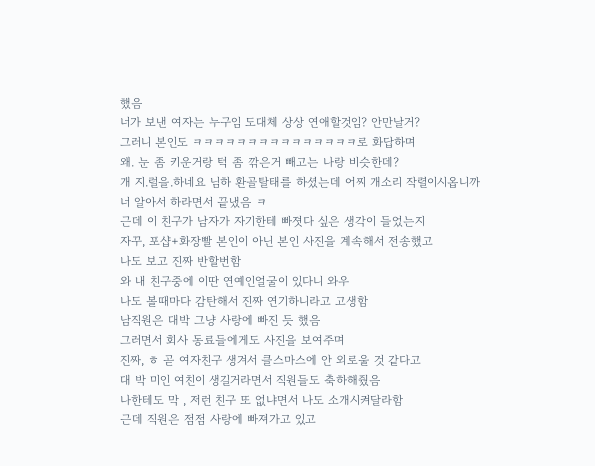했음
너가 보낸 여자는 누구임 도대체 상상 연애할것임? 안만날거?
그러니 본인도 ㅋㅋㅋㅋㅋㅋㅋㅋㅋㅋㅋㅋㅋㅋㅋ로 화답하며
왜. 눈 좀 키운거랑 턱 좀 깎은거 빼고는 나랑 비슷한데?
개 지.럴을.하네요 님하 환골탈태를 하셨는데 어찌 개소리 작렬이시옵니까
너 알아서 하라면서 끝냈음 ㅋ
근데 이 친구가 남자가 자기한테 빠졋다 싶은 생각이 들었는지
자꾸, 포샵+화장빨 본인이 아닌 본인 사진을 계속해서 전송했고
나도 보고 진짜 반할번함
와 내 친구중에 이딴 연예인얼굴이 있다니 와우
나도 볼때마다 감탄해서 진짜 연기하니라고 고생함
남직원은 대박 그냥 사랑에 빠진 듯 했음
그러면서 회사 동료들에게도 사진을 보여주며
진짜, ㅎ 곧 여자친구 생겨서 클스마스에 안 외로울 것 같다고
대 박 미인 여친이 생길거라면서 직원들도 축하해줬음
나한테도 막 , 저런 친구 또 없냐면서 나도 소개시켜달라함
근데 직원은 점점 사랑에 빠져가고 있고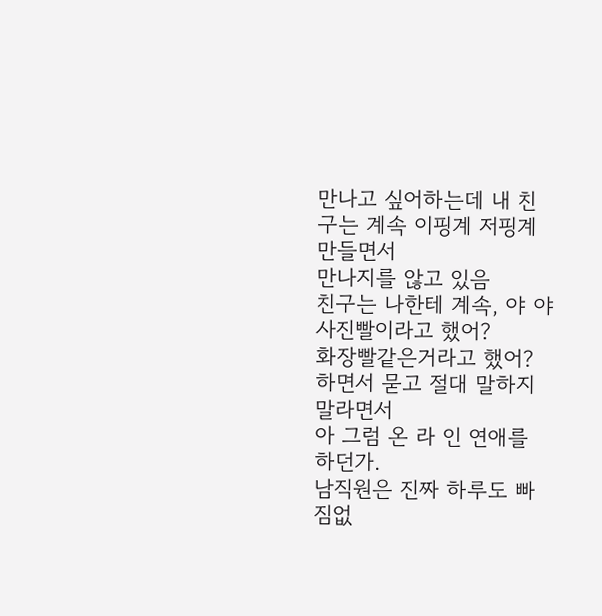만나고 싶어하는데 내 친구는 계속 이핑계 저핑계 만들면서
만나지를 않고 있음
친구는 나한테 계속, 야 야 사진빨이라고 했어?
화장빨같은거라고 했어? 하면서 묻고 절대 말하지 말라면서
아 그럼 온 라 인 연애를 하던가.
남직원은 진짜 하루도 빠짐없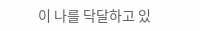이 나를 닥달하고 있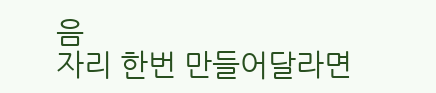음
자리 한번 만들어달라면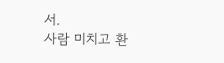서.
사람 미치고 환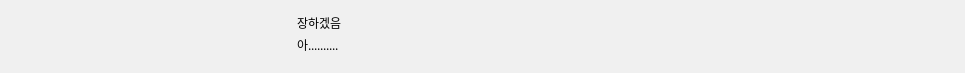장하겠음
아..........